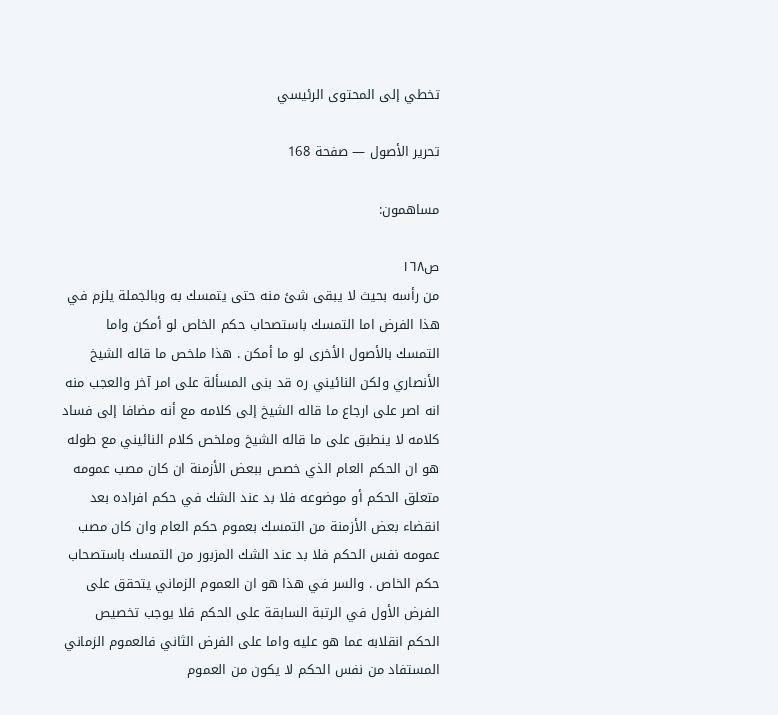تخطي إلى المحتوى الرئيسي

تحرير الأصول — صفحة 168

مساهمون:

ص١٦٨
من رأسه بحيث لا يبقى شئ منه حتى يتمسك به وبالجملة يلزم في هذا الفرض اما التمسك باستصحاب حكم الخاص لو أمكن واما التمسك بالأصول الأخرى لو ما أمكن . هذا ملخص ما قاله الشيخ الأنصاري ولكن النائيني ره قد بنى المسألة على امر آخر والعجب منه انه اصر على ارجاع ما قاله الشيخ إلى كلامه مع أنه مضافا إلى فساد كلامه لا ينطبق على ما قاله الشيخ وملخص كلام النائيني مع طوله هو ان الحكم العام الذي خصص ببعض الأزمنة ان كان مصب عمومه متعلق الحكم أو موضوعه فلا بد عند الشك في حكم افراده بعد انقضاء بعض الأزمنة من التمسك بعموم حكم العام وان كان مصب عمومه نفس الحكم فلا بد عند الشك المزبور من التمسك باستصحاب حكم الخاص . والسر في هذا هو ان العموم الزماني يتحقق على الفرض الأول في الرتبة السابقة على الحكم فلا يوجب تخصيص الحكم انقلابه عما هو عليه واما على الفرض الثاني فالعموم الزماني المستفاد من نفس الحكم لا يكون من العموم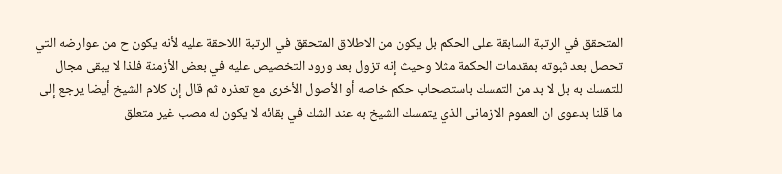المتحقق في الرتبة السابقة على الحكم بل يكون من الاطلاق المتحقق في الرتبة اللاحقة عليه لأنه يكون ح من عوارضه التي تحصل بعد ثبوته بمقدمات الحكمة مثلا وحيث إنه تزول بعد ورود التخصيص عليه في بعض الأزمنة فلذا لا يبقى مجال للتمسك به بل لا بد من التمسك باستصحاب حكم خاصه أو الأصول الأخرى مع تعذره ثم قال إن كلام الشيخ أيضا يرجع إلى ما قلنا بدعوى ان العموم الازمانى الذي يتمسك الشيخ به عند الشك في بقائه لا يكون له مصب غير متعلق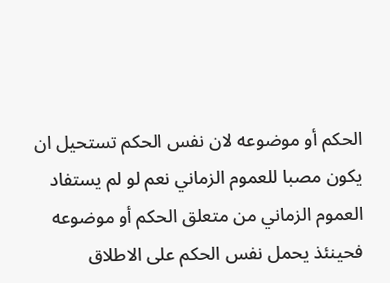الحكم أو موضوعه لان نفس الحكم تستحيل ان يكون مصبا للعموم الزماني نعم لو لم يستفاد العموم الزماني من متعلق الحكم أو موضوعه فحينئذ يحمل نفس الحكم على الاطلاق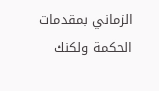الزماني بمقدمات الحكمة ولكنك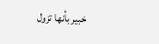خبير بأنها تزول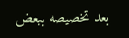بعد تخصيصه ببعض